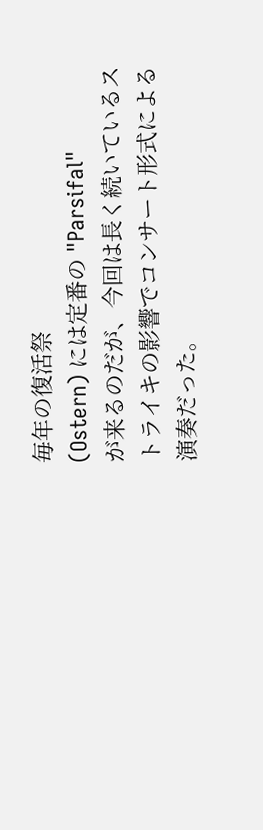毎年の復活祭
(Ostern) には定番の "Parsifal"
が来るのだが、今回は長く続いているストライキの影響でコンサート形式による演奏だった。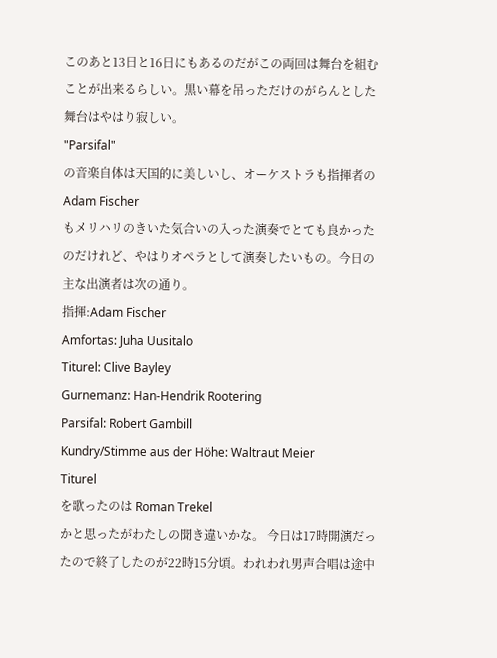このあと13日と16日にもあるのだがこの両回は舞台を組むことが出来るらしい。黒い幕を吊っただけのがらんとした舞台はやはり寂しい。
"Parsifal"
の音楽自体は天国的に美しいし、オーケストラも指揮者の
Adam Fischer
もメリハリのきいた気合いの入った演奏でとても良かったのだけれど、やはりオペラとして演奏したいもの。今日の主な出演者は次の通り。
指揮:Adam Fischer
Amfortas: Juha Uusitalo
Titurel: Clive Bayley
Gurnemanz: Han-Hendrik Rootering
Parsifal: Robert Gambill
Kundry/Stimme aus der Höhe: Waltraut Meier
Titurel
を歌ったのは Roman Trekel
かと思ったがわたしの聞き違いかな。 今日は17時開演だったので終了したのが22時15分頃。われわれ男声合唱は途中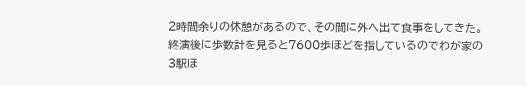2時間余りの休憩があるので、その間に外へ出て食事をしてきた。終演後に歩数計を見ると7600歩ほどを指しているのでわが家の3駅ほ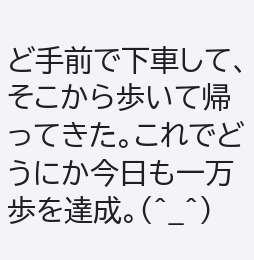ど手前で下車して、そこから歩いて帰ってきた。これでどうにか今日も一万歩を達成。(^_^)